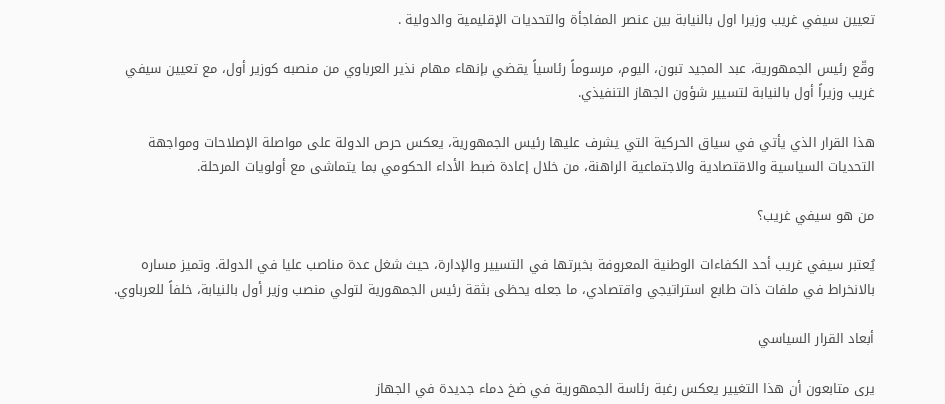تعيين سيفي غريب وزيرا اول بالنيابة بين عنصر المفاجأة والتحديات الإقليمية والدولية .

وقّع رئيس الجمهورية، عبد المجيد تبون، اليوم، مرسوماً رئاسياً يقضي بإنهاء مهام نذير العرباوي من منصبه كوزير أول، مع تعيين سيفي غريب وزيراً أول بالنيابة لتسيير شؤون الجهاز التنفيذي.

هذا القرار الذي يأتي في سياق الحركية التي يشرف عليها رئيس الجمهورية، يعكس حرص الدولة على مواصلة الإصلاحات ومواجهة التحديات السياسية والاقتصادية والاجتماعية الراهنة، من خلال إعادة ضبط الأداء الحكومي بما يتماشى مع أولويات المرحلة.

من هو سيفي غريب؟

يُعتبر سيفي غريب أحد الكفاءات الوطنية المعروفة بخبرتها في التسيير والإدارة، حيث شغل عدة مناصب عليا في الدولة. وتميز مساره بالانخراط في ملفات ذات طابع استراتيجي واقتصادي، ما جعله يحظى بثقة رئيس الجمهورية لتولي منصب وزير أول بالنيابة، خلفاً للعرباوي.

أبعاد القرار السياسي

يرى متابعون أن هذا التغيير يعكس رغبة رئاسة الجمهورية في ضخ دماء جديدة في الجهاز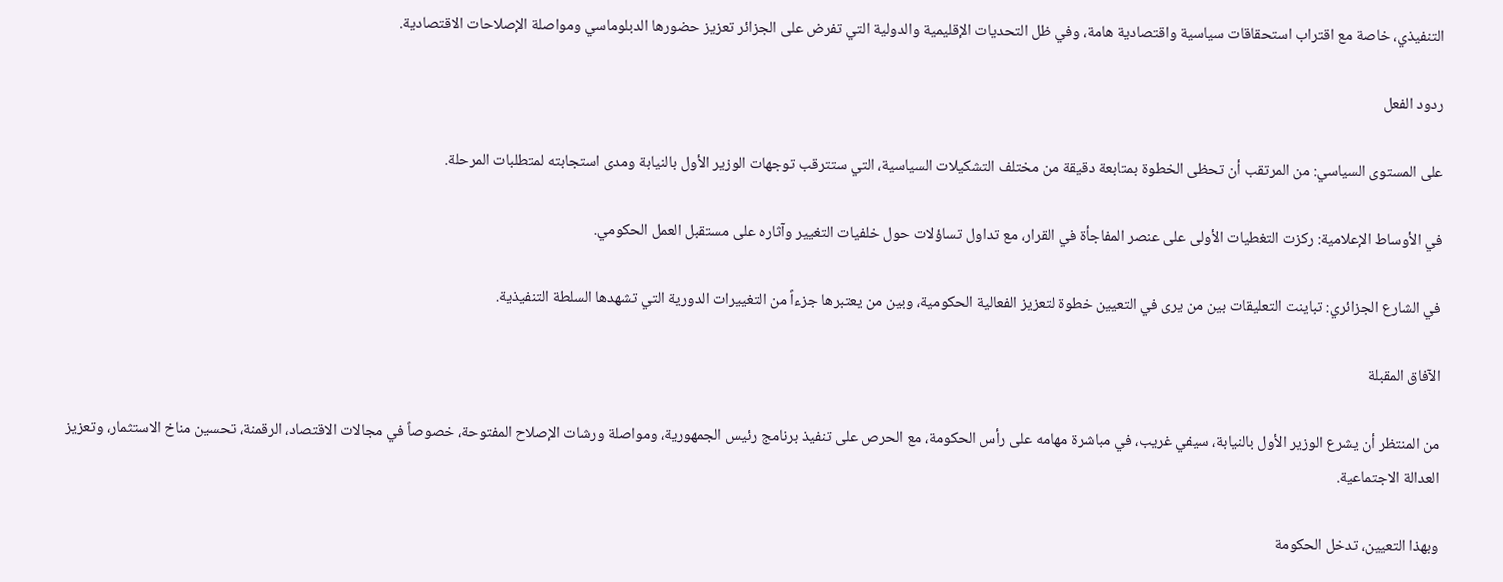التنفيذي، خاصة مع اقتراب استحقاقات سياسية واقتصادية هامة، وفي ظل التحديات الإقليمية والدولية التي تفرض على الجزائر تعزيز حضورها الدبلوماسي ومواصلة الإصلاحات الاقتصادية.

ردود الفعل

على المستوى السياسي: من المرتقب أن تحظى الخطوة بمتابعة دقيقة من مختلف التشكيلات السياسية، التي ستترقب توجهات الوزير الأول بالنيابة ومدى استجابته لمتطلبات المرحلة.

في الأوساط الإعلامية: ركزت التغطيات الأولى على عنصر المفاجأة في القرار، مع تداول تساؤلات حول خلفيات التغيير وآثاره على مستقبل العمل الحكومي.

في الشارع الجزائري: تباينت التعليقات بين من يرى في التعيين خطوة لتعزيز الفعالية الحكومية، وبين من يعتبرها جزءاً من التغييرات الدورية التي تشهدها السلطة التنفيذية.

الآفاق المقبلة

من المنتظر أن يشرع الوزير الأول بالنيابة، سيفي غريب، في مباشرة مهامه على رأس الحكومة، مع الحرص على تنفيذ برنامج رئيس الجمهورية، ومواصلة ورشات الإصلاح المفتوحة، خصوصاً في مجالات الاقتصاد، الرقمنة، تحسين مناخ الاستثمار، وتعزيز العدالة الاجتماعية.

وبهذا التعيين، تدخل الحكومة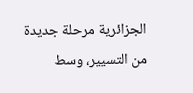الجزائرية مرحلة جديدة من التسيير، وسط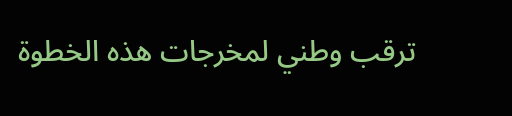ترقب وطني لمخرجات هذه الخطوة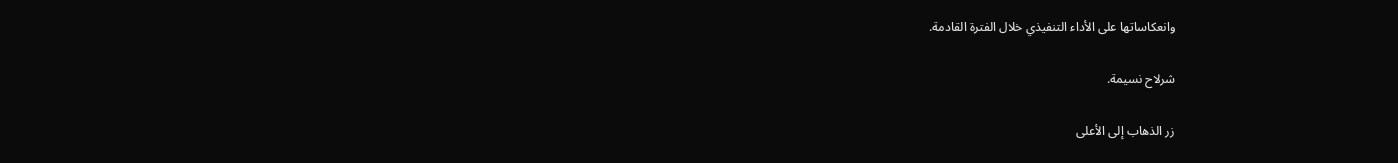وانعكاساتها على الأداء التنفيذي خلال الفترة القادمة.

شرلاح نسيمة.

زر الذهاب إلى الأعلى